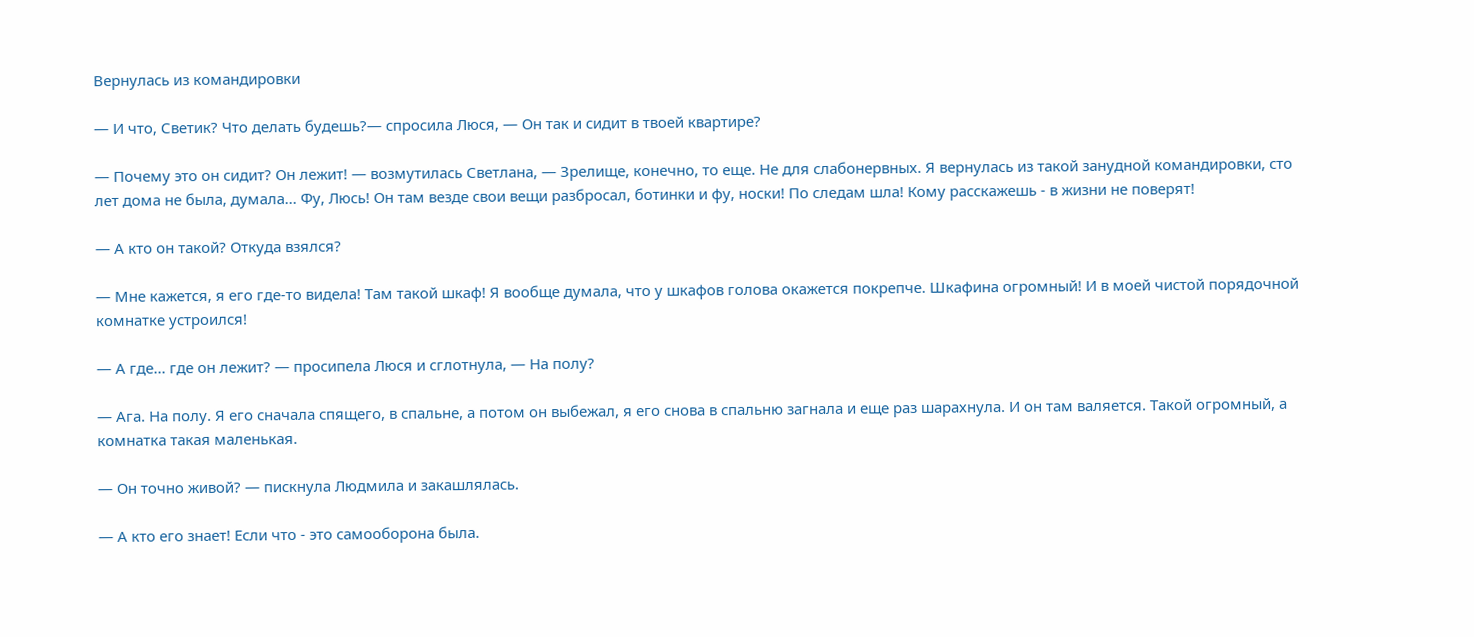Вернулась из командировки

— И что, Светик? Что делать будешь?— спросила Люся, — Он так и сидит в твоей квартире?

— Почему это он сидит? Он лежит! — возмутилась Светлана, — Зрелище, конечно, то еще. Не для слабонервных. Я вернулась из такой занудной командировки, сто лет дома не была, думала... Фу, Люсь! Он там везде свои вещи разбросал, ботинки и фу, носки! По следам шла! Кому расскажешь - в жизни не поверят!

— А кто он такой? Откуда взялся?

— Мне кажется, я его где-то видела! Там такой шкаф! Я вообще думала, что у шкафов голова окажется покрепче. Шкафина огромный! И в моей чистой порядочной комнатке устроился!

— А где... где он лежит? — просипела Люся и сглотнула, — На полу?

— Ага. На полу. Я его сначала спящего, в спальне, а потом он выбежал, я его снова в спальню загнала и еще раз шарахнула. И он там валяется. Такой огромный, а комнатка такая маленькая.

— Он точно живой? — пискнула Людмила и закашлялась.

— А кто его знает! Если что - это самооборона была.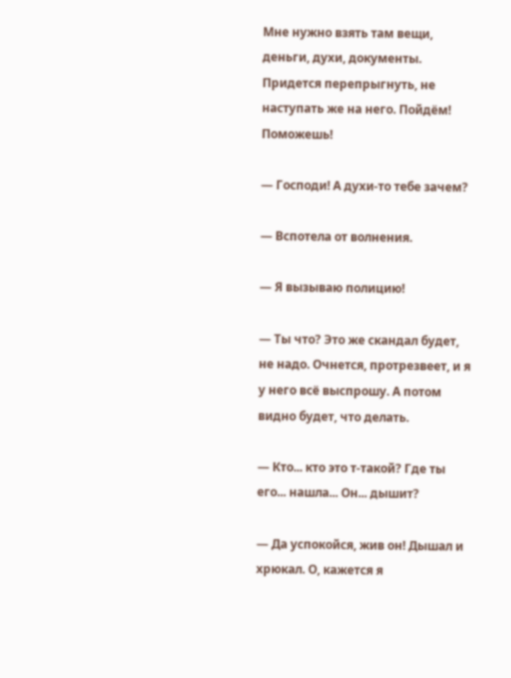Мне нужно взять там вещи, деньги, духи, документы. Придется перепрыгнуть, не наступать же на него. Пойдём! Поможешь!

— Господи! А духи-то тебе зачем?

— Вспотела от волнения.

— Я вызываю полицию!

— Ты что? Это же скандал будет, не надо. Очнется, протрезвеет, и я у него всё выспрошу. А потом видно будет, что делать.

— Кто... кто это т-такой? Где ты его... нашла... Он... дышит?

— Да успокойся, жив он! Дышал и хрюкал. О, кажется я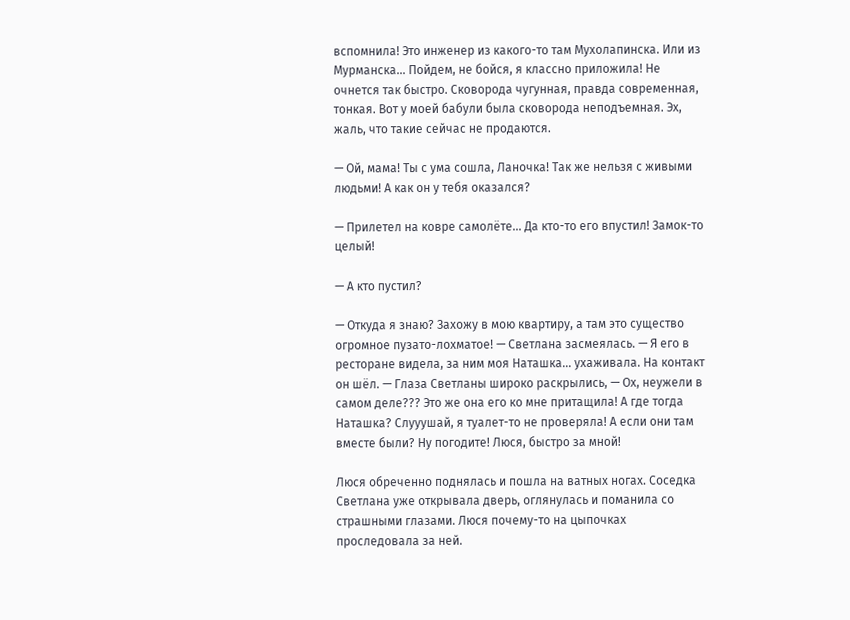вспомнила! Это инженер из какого-то там Мухолапинска. Или из Мурманска… Пойдем, не бойся, я классно приложила! Не очнется так быстро. Сковорода чугунная, правда современная, тонкая. Вот у моей бабули была сковорода неподъемная. Эх, жаль, что такие сейчас не продаются.

— Ой, мама! Ты с ума сошла, Ланочка! Так же нельзя с живыми людьми! А как он у тебя оказался?

— Прилетел на ковре самолёте... Да кто-то его впустил! Замок-то целый!

— А кто пустил?

— Откуда я знаю? Захожу в мою квартиру, а там это существо огромное пузато-лохматое! — Светлана засмеялась. — Я его в ресторане видела, за ним моя Наташка... ухаживала. На контакт он шёл. — Глаза Светланы широко раскрылись, — Ох, неужели в самом деле??? Это же она его ко мне притащила! А где тогда Наташка? Слууушай, я туалет-то не проверяла! А если они там вместе были? Ну погодите! Люся, быстро за мной!

Люся обреченно поднялась и пошла на ватных ногах. Соседка Светлана уже открывала дверь, оглянулась и поманила со страшными глазами. Люся почему-то на цыпочках проследовала за ней.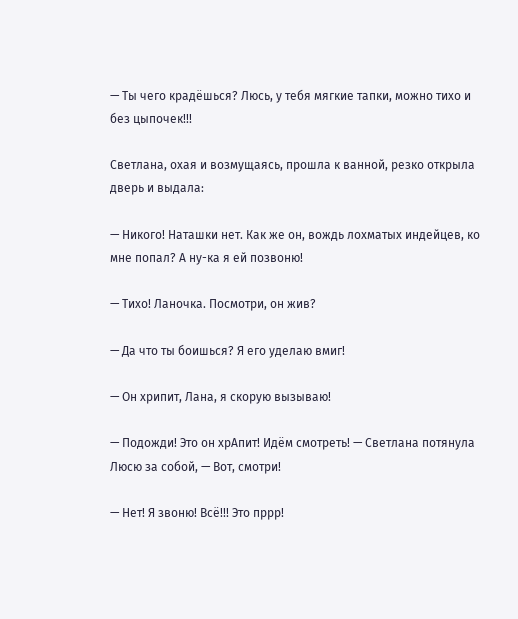— Ты чего крадёшься? Люсь, у тебя мягкие тапки, можно тихо и без цыпочек!!!

Светлана, охая и возмущаясь, прошла к ванной, резко открыла дверь и выдала:

— Никого! Наташки нет. Как же он, вождь лохматых индейцев, ко мне попал? А ну-ка я ей позвоню!

— Тихо! Ланочка. Посмотри, он жив?

— Да что ты боишься? Я его уделаю вмиг!

— Он хрипит, Лана, я скорую вызываю!

— Подожди! Это он хрАпит! Идём смотреть! — Светлана потянула Люсю за собой, — Вот, смотри!

— Нет! Я звоню! Всё!!! Это пррр!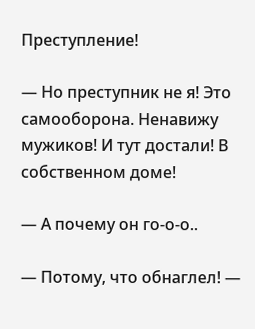Преступление!

— Но преступник не я! Это самооборона. Ненавижу мужиков! И тут достали! В собственном доме!

— А почему он го-о-о..

— Потому, что обнаглел! —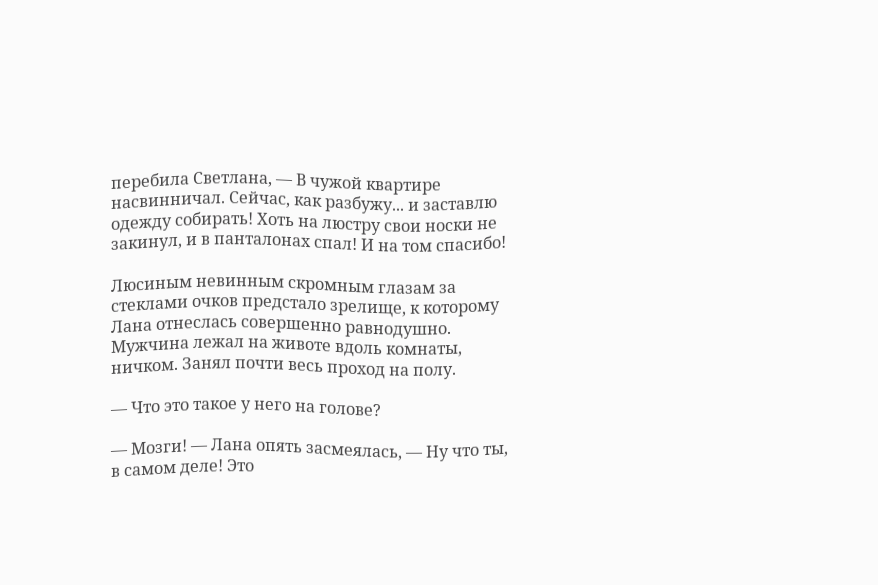перебила Светлана, — В чужой квартире насвинничал. Сейчас, как разбужу... и заставлю одежду собирать! Хоть на люстру свои носки не закинул, и в панталонах спал! И на том спасибо!

Люсиным невинным скромным глазам за стеклами очков предстало зрелище, к которому Лана отнеслась совершенно равнодушно. Мужчина лежал на животе вдоль комнаты, ничком. Занял почти весь проход на полу.

— Что это такое у него на голове?

— Мозги! — Лана опять засмеялась, — Ну что ты, в самом деле! Это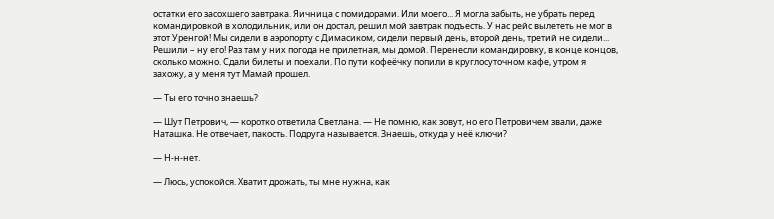остатки его засохшего завтрака. Яичница с помидорами. Или моего... Я могла забыть, не убрать перед командировкой в холодильник, или он достал, решил мой завтрак подъесть. У нас рейс вылететь не мог в этот Уренгой! Мы сидели в аэропорту с Димасиком, сидели первый день, второй день, третий не сидели... Решили – ну его! Раз там у них погода не прилетная, мы домой. Перенесли командировку, в конце концов, сколько можно. Сдали билеты и поехали. По пути кофеёчку попили в круглосуточном кафе, утром я захожу, а у меня тут Мамай прошел.

— Ты его точно знаешь?

— Шут Петрович, — коротко ответила Светлана. — Не помню, как зовут, но его Петровичем звали, даже Наташка. Не отвечает, пакость. Подруга называется. Знаешь, откуда у неё ключи?

— Н-н-нет.

— Люсь, успокойся. Хватит дрожать, ты мне нужна, как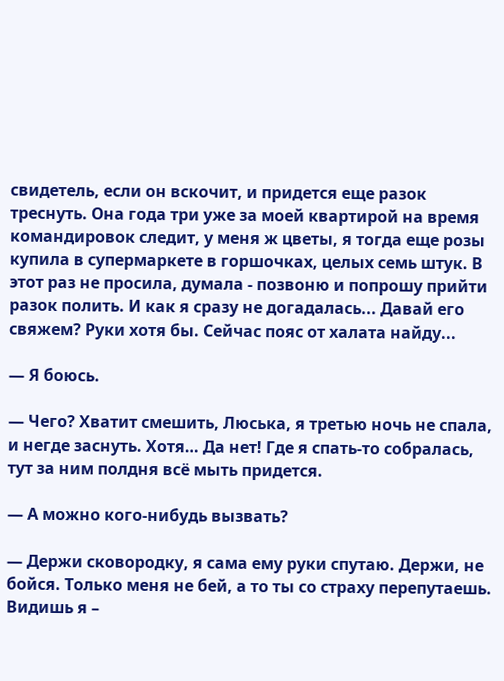свидетель, если он вскочит, и придется еще разок треснуть. Она года три уже за моей квартирой на время командировок следит, у меня ж цветы, я тогда еще розы купила в супермаркете в горшочках, целых семь штук. В этот раз не просила, думала - позвоню и попрошу прийти разок полить. И как я сразу не догадалась... Давай его свяжем? Руки хотя бы. Сейчас пояс от халата найду...

— Я боюсь.

— Чего? Хватит смешить, Люська, я третью ночь не спала, и негде заснуть. Хотя… Да нет! Где я спать-то собралась, тут за ним полдня всё мыть придется.

— А можно кого-нибудь вызвать?

— Держи сковородку, я сама ему руки спутаю. Держи, не бойся. Только меня не бей, а то ты со страху перепутаешь. Видишь я –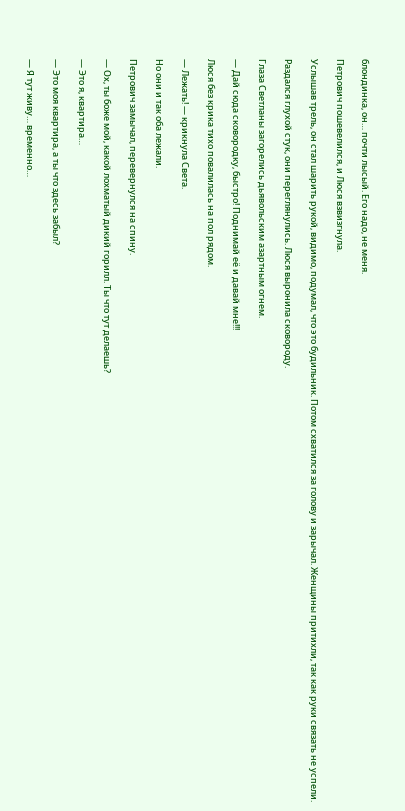блондинка, он… почти лысый. Его надо, не меня.

Петрович пошевелился, и Люся взвизгнула.

Услышав трель, он стал шарить рукой, видимо, подумал, что это будильник. Потом схватился за голову и зарычал. Женщины притихли, так как руки связать не успели.

Раздался глухой стук, они переглянулись. Люся выронила сковороду.

Глаза Светланы загорелись дьявольским азартным огнем.

— Дай сюда сковородку, быстро! Поднимай её и давай мне!!!

Люся без крика тихо повалилась на пол рядом.

— Лежать! — крикнула Света.

Но они и так оба лежали.

Петрович замычал, перевернулся на спину.

— Ох, ты боже мой, какой лохматый дикий горилл. Ты что тут делаешь?

— Это я, квартира…

— Это моя квартира, а ты что здесь забыл?

— Я тут живу… временно…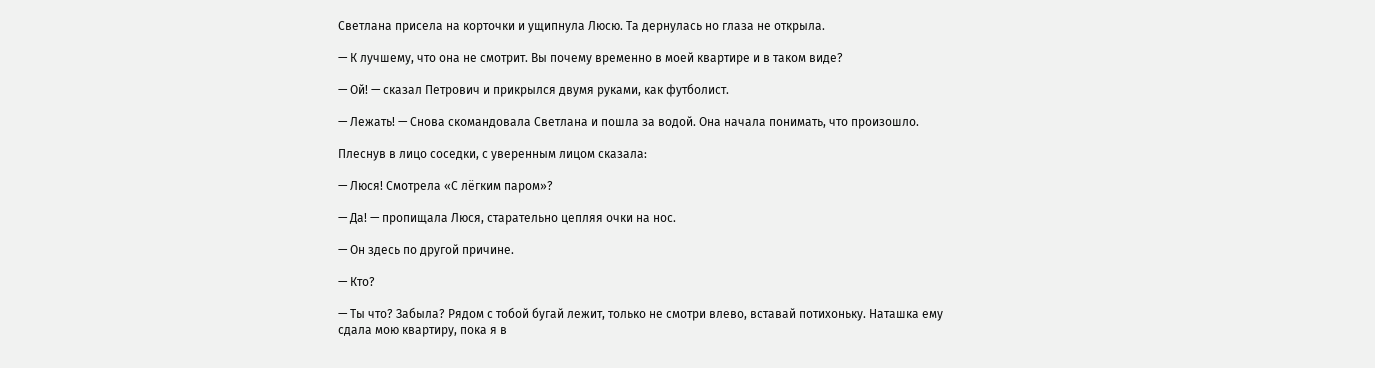Светлана присела на корточки и ущипнула Люсю. Та дернулась но глаза не открыла.

— К лучшему, что она не смотрит. Вы почему временно в моей квартире и в таком виде?

— Ой! — сказал Петрович и прикрылся двумя руками, как футболист.

— Лежать! — Снова скомандовала Светлана и пошла за водой. Она начала понимать, что произошло.

Плеснув в лицо соседки, с уверенным лицом сказала:

— Люся! Смотрела «С лёгким паром»?

— Да! — пропищала Люся, старательно цепляя очки на нос.

— Он здесь по другой причине.

— Кто?

— Ты что? Забыла? Рядом с тобой бугай лежит, только не смотри влево, вставай потихоньку. Наташка ему сдала мою квартиру, пока я в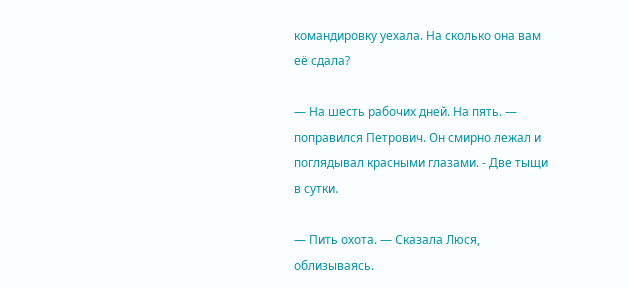командировку уехала. На сколько она вам её сдала?

— На шесть рабочих дней. На пять. — поправился Петрович. Он смирно лежал и поглядывал красными глазами. - Две тыщи в сутки.

— Пить охота. — Сказала Люся, облизываясь.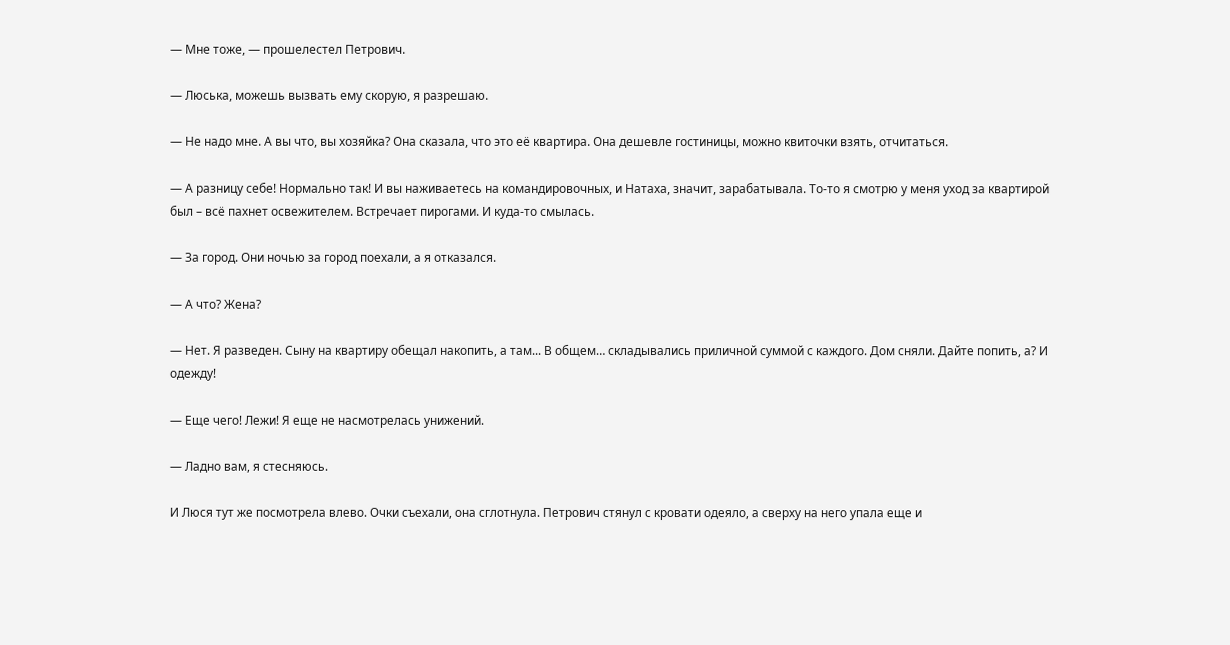— Мне тоже, — прошелестел Петрович.

— Люська, можешь вызвать ему скорую, я разрешаю.

— Не надо мне. А вы что, вы хозяйка? Она сказала, что это её квартира. Она дешевле гостиницы, можно квиточки взять, отчитаться.

— А разницу себе! Нормально так! И вы наживаетесь на командировочных, и Натаха, значит, зарабатывала. То-то я смотрю у меня уход за квартирой был – всё пахнет освежителем. Встречает пирогами. И куда-то смылась.

— За город. Они ночью за город поехали, а я отказался.

— А что? Жена?

— Нет. Я разведен. Сыну на квартиру обещал накопить, а там... В общем… складывались приличной суммой с каждого. Дом сняли. Дайте попить, а? И одежду!

— Еще чего! Лежи! Я еще не насмотрелась унижений.

— Ладно вам, я стесняюсь.

И Люся тут же посмотрела влево. Очки съехали, она сглотнула. Петрович стянул с кровати одеяло, а сверху на него упала еще и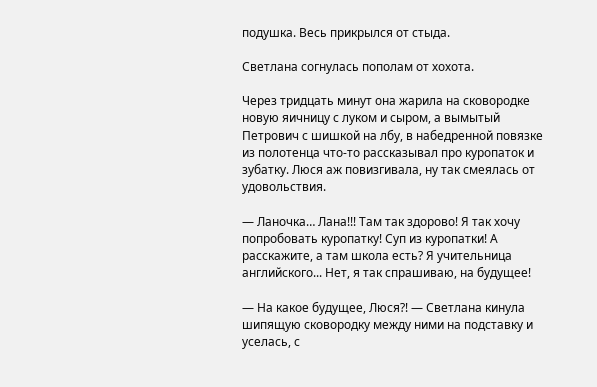подушка. Весь прикрылся от стыда.

Светлана согнулась пополам от хохота.

Через тридцать минут она жарила на сковородке новую яичницу с луком и сыром, а вымытый Петрович с шишкой на лбу, в набедренной повязке из полотенца что-то рассказывал про куропаток и зубатку. Люся аж повизгивала, ну так смеялась от удовольствия.

— Ланочка… Лана!!! Там так здорово! Я так хочу попробовать куропатку! Суп из куропатки! А расскажите, а там школа есть? Я учительница английского... Нет, я так спрашиваю, на будущее!

— На какое будущее, Люся?! — Светлана кинула шипящую сковородку между ними на подставку и уселась, с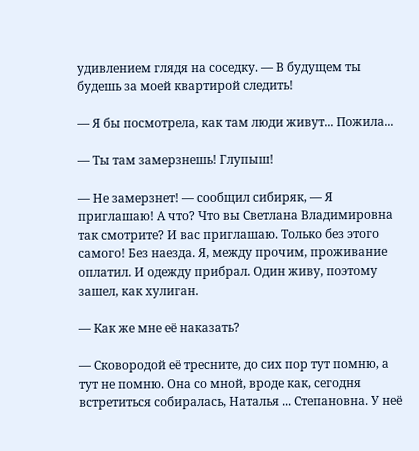удивлением глядя на соседку. — В будущем ты будешь за моей квартирой следить!

— Я бы посмотрела, как там люди живут... Пожила...

— Ты там замерзнешь! Глупыш!

— Не замерзнет! — сообщил сибиряк, — Я приглашаю! А что? Что вы Светлана Владимировна так смотрите? И вас приглашаю. Только без этого самого! Без наезда. Я, между прочим, проживание оплатил. И одежду прибрал. Один живу, поэтому зашел, как хулиган.

— Как же мне её наказать?

— Сковородой её тресните, до сих пор тут помню, а тут не помню. Она со мной, вроде как, сегодня встретиться собиралась, Наталья ... Степановна. У неё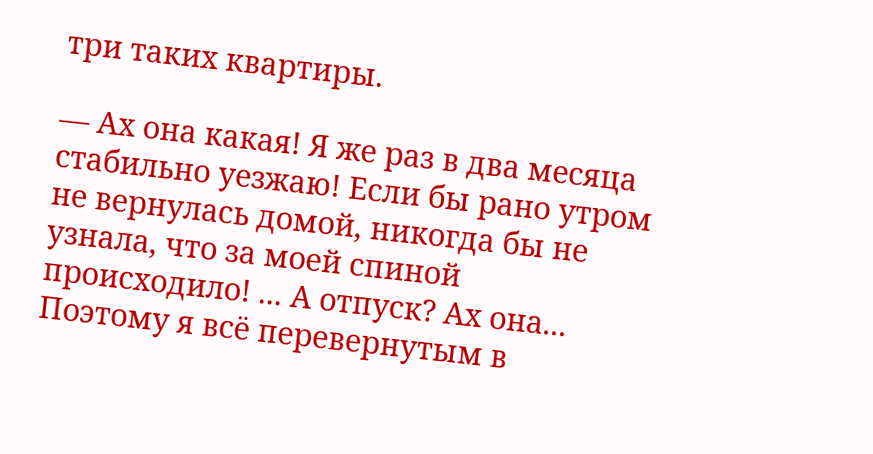три таких квартиры.

— Ах она какая! Я же раз в два месяца стабильно уезжаю! Если бы рано утром не вернулась домой, никогда бы не узнала, что за моей спиной происходило! ... А отпуск? Ах она... Поэтому я всё перевернутым в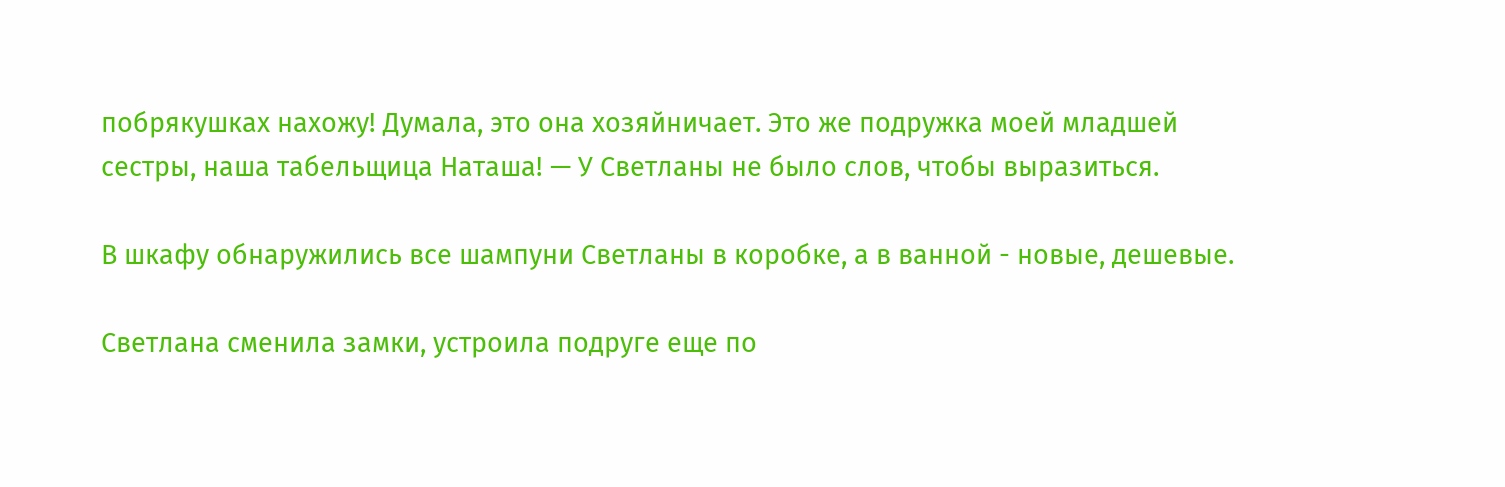побрякушках нахожу! Думала, это она хозяйничает. Это же подружка моей младшей сестры, наша табельщица Наташа! — У Светланы не было слов, чтобы выразиться.

В шкафу обнаружились все шампуни Светланы в коробке, а в ванной - новые, дешевые.

Светлана сменила замки, устроила подруге еще по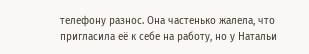телефону разнос. Она частенько жалела, что пригласила её к себе на работу, но у Натальи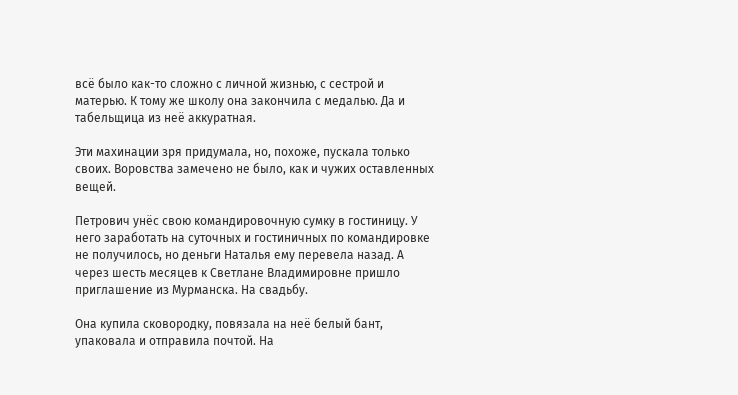всё было как-то сложно с личной жизнью, с сестрой и матерью. К тому же школу она закончила с медалью. Да и табельщица из неё аккуратная.

Эти махинации зря придумала, но, похоже, пускала только своих. Воровства замечено не было, как и чужих оставленных вещей.

Петрович унёс свою командировочную сумку в гостиницу. У него заработать на суточных и гостиничных по командировке не получилось, но деньги Наталья ему перевела назад. А через шесть месяцев к Светлане Владимировне пришло приглашение из Мурманска. На свадьбу.

Она купила сковородку, повязала на неё белый бант, упаковала и отправила почтой. На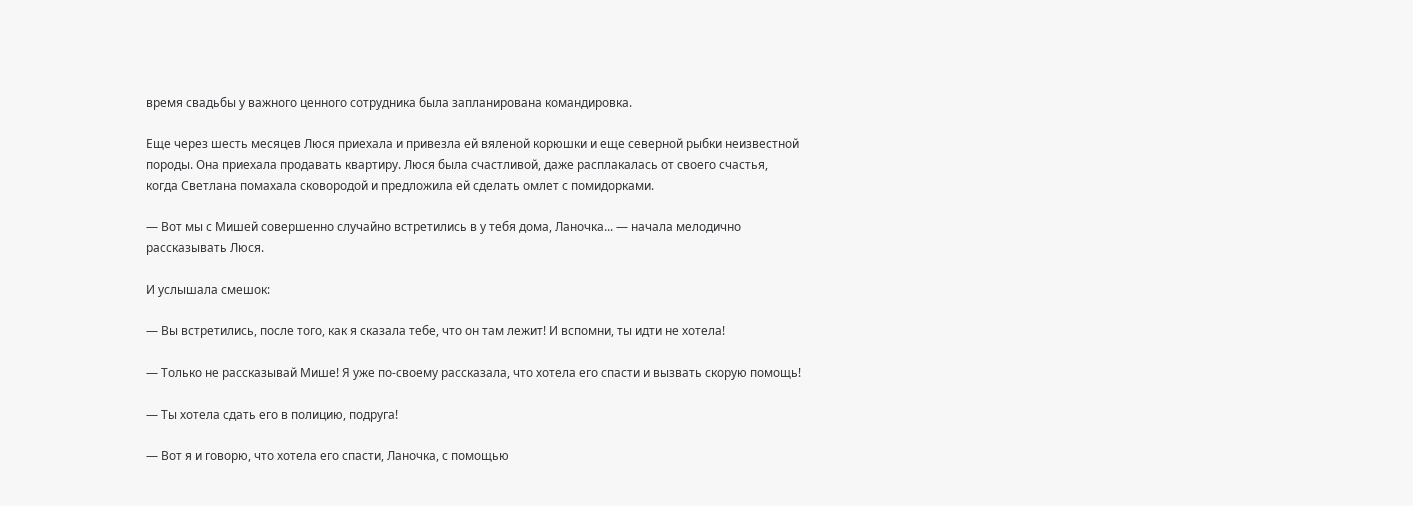время свадьбы у важного ценного сотрудника была запланирована командировка.

Еще через шесть месяцев Люся приехала и привезла ей вяленой корюшки и еще северной рыбки неизвестной породы. Она приехала продавать квартиру. Люся была счастливой, даже расплакалась от своего счастья, когда Светлана помахала сковородой и предложила ей сделать омлет с помидорками.

— Вот мы с Мишей совершенно случайно встретились в у тебя дома, Ланочка... — начала мелодично рассказывать Люся.

И услышала смешок:

— Вы встретились, после того, как я сказала тебе, что он там лежит! И вспомни, ты идти не хотела!

— Только не рассказывай Мише! Я уже по-своему рассказала, что хотела его спасти и вызвать скорую помощь!

— Ты хотела сдать его в полицию, подруга!

— Вот я и говорю, что хотела его спасти, Ланочка, с помощью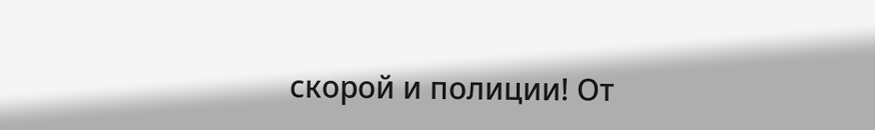скорой и полиции! От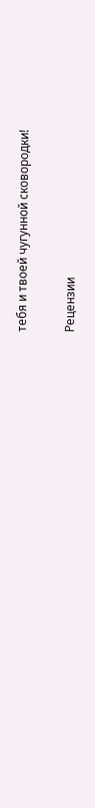тебя и твоей чугунной сковородки!


Рецензии